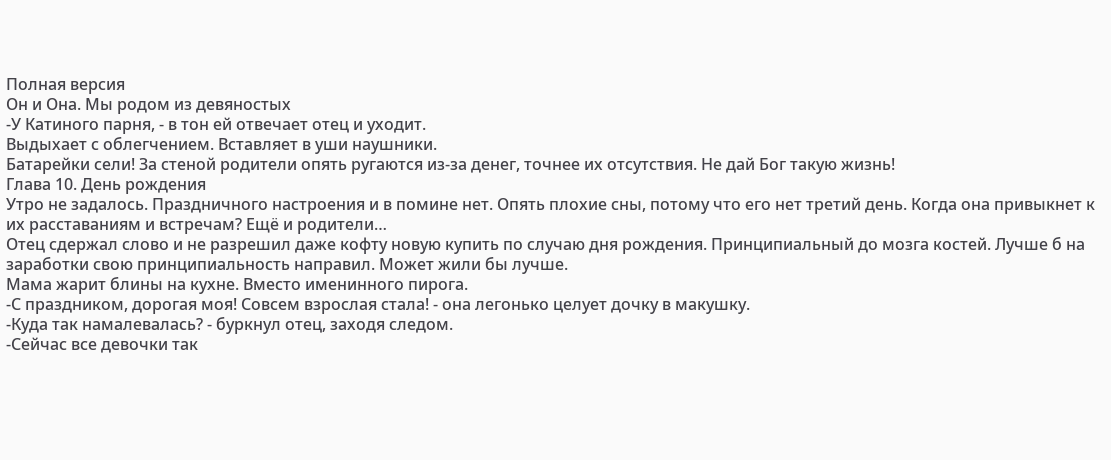Полная версия
Он и Она. Мы родом из девяностых
-У Катиного парня, - в тон ей отвечает отец и уходит.
Выдыхает с облегчением. Вставляет в уши наушники.
Батарейки сели! За стеной родители опять ругаются из-за денег, точнее их отсутствия. Не дай Бог такую жизнь!
Глава 10. День рождения
Утро не задалось. Праздничного настроения и в помине нет. Опять плохие сны, потому что его нет третий день. Когда она привыкнет к их расставаниям и встречам? Ещё и родители…
Отец сдержал слово и не разрешил даже кофту новую купить по случаю дня рождения. Принципиальный до мозга костей. Лучше б на заработки свою принципиальность направил. Может жили бы лучше.
Мама жарит блины на кухне. Вместо именинного пирога.
-С праздником, дорогая моя! Совсем взрослая стала! - она легонько целует дочку в макушку.
-Куда так намалевалась? - буркнул отец, заходя следом.
-Сейчас все девочки так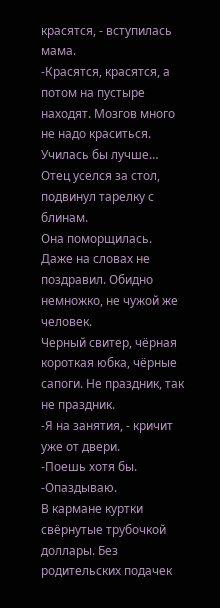красятся, - вступилась мама.
-Красятся, красятся, а потом на пустыре находят. Мозгов много не надо краситься. Училась бы лучше…
Отец уселся за стол, подвинул тарелку с блинам.
Она поморщилась. Даже на словах не поздравил. Обидно немножко, не чужой же человек.
Черный свитер, чёрная короткая юбка, чёрные сапоги. Не праздник, так не праздник.
-Я на занятия, - кричит уже от двери.
-Поешь хотя бы.
-Опаздываю.
В кармане куртки свёрнутые трубочкой доллары. Без родительских подачек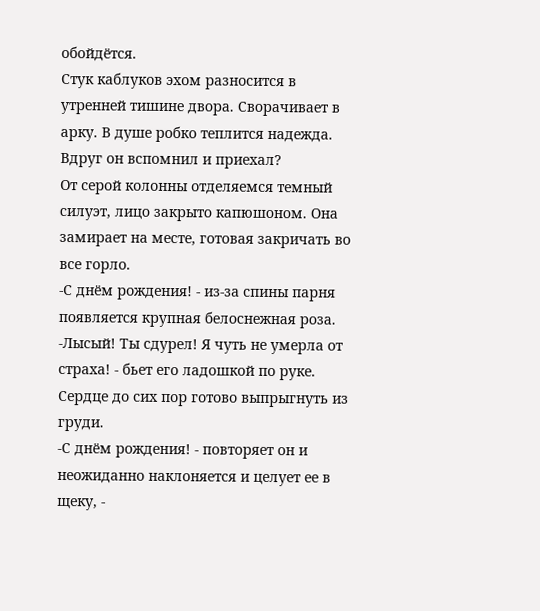обойдётся.
Стук каблуков эхом разносится в утренней тишине двора. Сворачивает в арку. В душе робко теплится надежда. Вдруг он вспомнил и приехал?
От серой колонны отделяемся темный силуэт, лицо закрыто капюшоном. Она замирает на месте, готовая закричать во все горло.
-С днём рождения! - из-за спины парня появляется крупная белоснежная роза.
-Лысый! Ты сдурел! Я чуть не умерла от страха! - бьет его ладошкой по руке. Сердце до сих пор готово выпрыгнуть из груди.
-С днём рождения! - повторяет он и неожиданно наклоняется и целует ее в щеку, -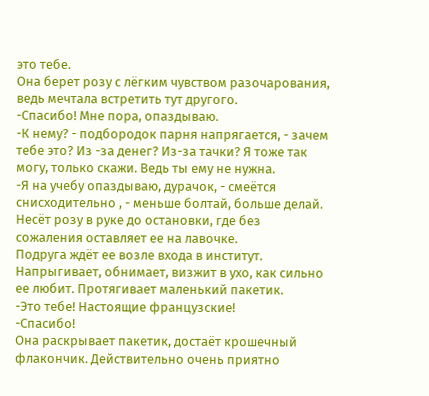это тебе.
Она берет розу с лёгким чувством разочарования, ведь мечтала встретить тут другого.
-Спасибо! Мне пора, опаздываю.
-К нему? - подбородок парня напрягается, - зачем тебе это? Из -за денег? Из-за тачки? Я тоже так могу, только скажи. Ведь ты ему не нужна.
-Я на учебу опаздываю, дурачок, - смеётся снисходительно , - меньше болтай, больше делай.
Несёт розу в руке до остановки, где без сожаления оставляет ее на лавочке.
Подруга ждёт ее возле входа в институт. Напрыгивает, обнимает, визжит в ухо, как сильно ее любит. Протягивает маленький пакетик.
-Это тебе! Настоящие французские!
-Спасибо!
Она раскрывает пакетик, достаёт крошечный флакончик. Действительно очень приятно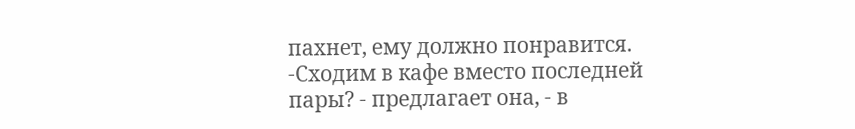пахнет, ему должно понравится.
-Сходим в кафе вместо последней пары? - предлагает она, - в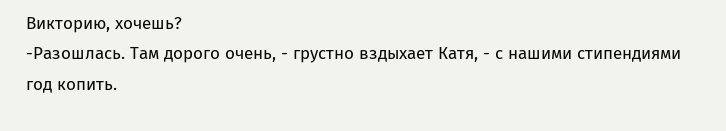Викторию, хочешь?
-Разошлась. Там дорого очень, - грустно вздыхает Катя, - с нашими стипендиями год копить.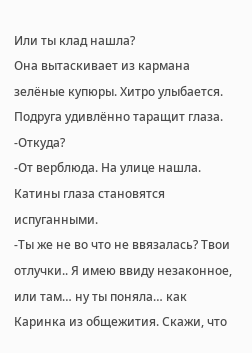Или ты клад нашла?
Она вытаскивает из кармана зелёные купюры. Хитро улыбается.
Подруга удивлённо таращит глаза.
-Откуда?
-От верблюда. На улице нашла.
Катины глаза становятся испуганными.
-Ты же не во что не ввязалась? Твои отлучки.. Я имею ввиду незаконное, или там… ну ты поняла… как Каринка из общежития. Скажи, что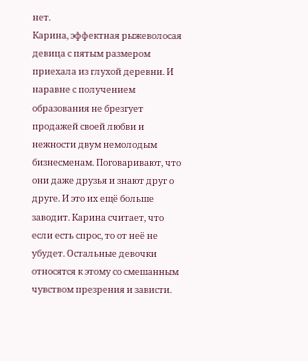нет.
Карина, эффектная рыжеволосая девица с пятым размером приехала из глухой деревни. И наравне с получением образования не брезгует продажей своей любви и нежности двум немолодым бизнесменам. Поговаривают, что они даже друзья и знают друг о друге. И это их ещё больше заводит. Карина считает, что если есть спрос, то от неё не убудет. Остальные девочки относятся к этому со смешанным чувством презрения и зависти.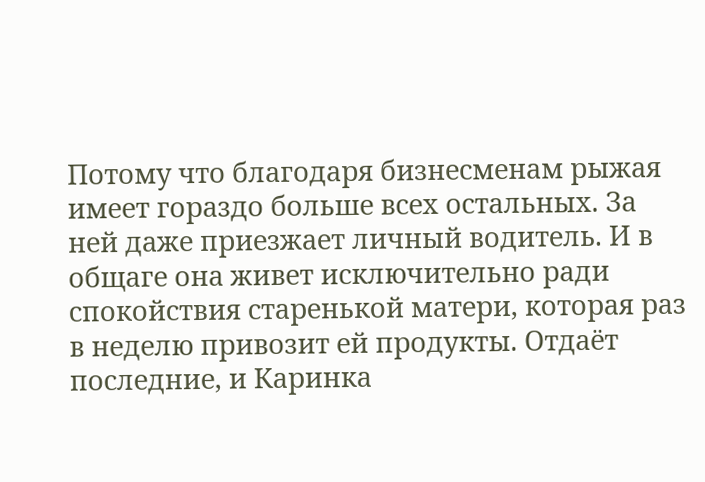Потому что благодаря бизнесменам рыжая имеет гораздо больше всех остальных. За ней даже приезжает личный водитель. И в общаге она живет исключительно ради спокойствия старенькой матери, которая раз в неделю привозит ей продукты. Отдаёт последние, и Каринка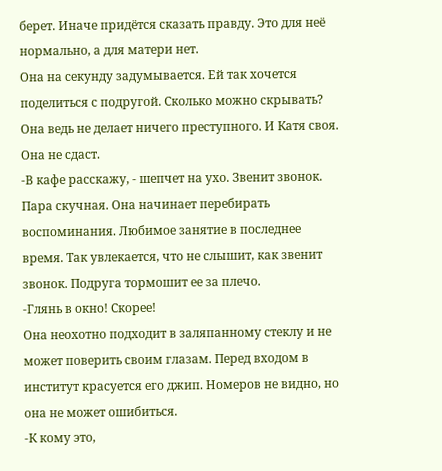берет. Иначе придётся сказать правду. Это для неё нормально, а для матери нет.
Она на секунду задумывается. Ей так хочется поделиться с подругой. Сколько можно скрывать? Она ведь не делает ничего преступного. И Катя своя. Она не сдаст.
-В кафе расскажу, - шепчет на ухо. Звенит звонок. Пара скучная. Она начинает перебирать воспоминания. Любимое занятие в последнее время. Так увлекается, что не слышит, как звенит звонок. Подруга тормошит ее за плечо.
-Глянь в окно! Скорее!
Она неохотно подходит в заляпанному стеклу и не может поверить своим глазам. Перед входом в институт красуется его джип. Номеров не видно, но она не может ошибиться.
-К кому это,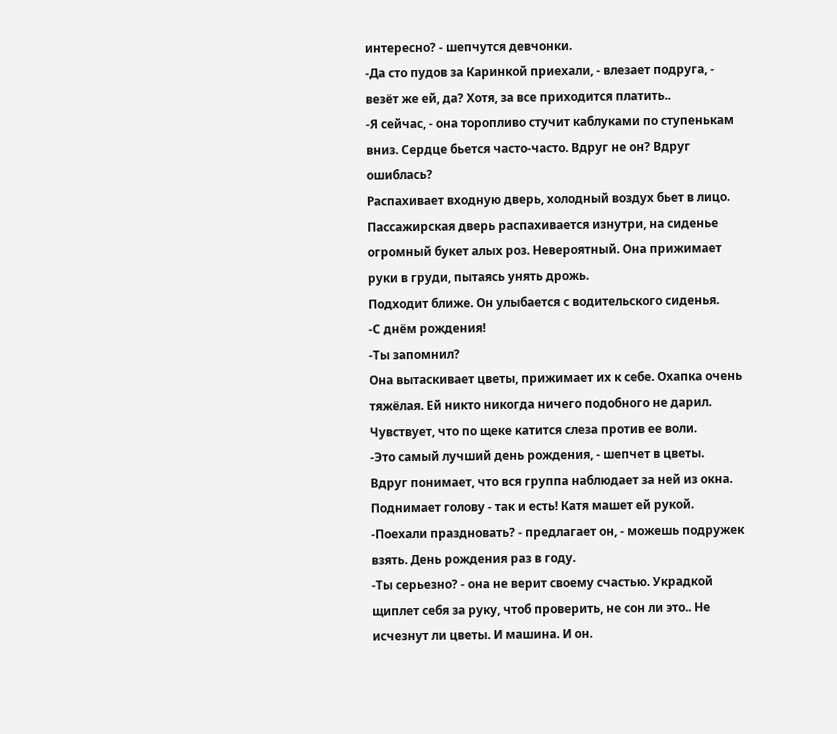интересно? - шепчутся девчонки.
-Да сто пудов за Каринкой приехали, - влезает подруга, - везёт же ей, да? Хотя, за все приходится платить..
-Я сейчас, - она торопливо стучит каблуками по ступенькам вниз. Сердце бьется часто-часто. Вдруг не он? Вдруг ошиблась?
Распахивает входную дверь, холодный воздух бьет в лицо. Пассажирская дверь распахивается изнутри, на сиденье огромный букет алых роз. Невероятный. Она прижимает руки в груди, пытаясь унять дрожь.
Подходит ближе. Он улыбается с водительского сиденья.
-С днём рождения!
-Ты запомнил?
Она вытаскивает цветы, прижимает их к себе. Охапка очень тяжёлая. Ей никто никогда ничего подобного не дарил. Чувствует, что по щеке катится слеза против ее воли.
-Это самый лучший день рождения, - шепчет в цветы.
Вдруг понимает, что вся группа наблюдает за ней из окна. Поднимает голову - так и есть! Катя машет ей рукой.
-Поехали праздновать? - предлагает он, - можешь подружек взять. День рождения раз в году.
-Ты серьезно? - она не верит своему счастью. Украдкой щиплет себя за руку, чтоб проверить, не сон ли это.. Не исчезнут ли цветы. И машина. И он.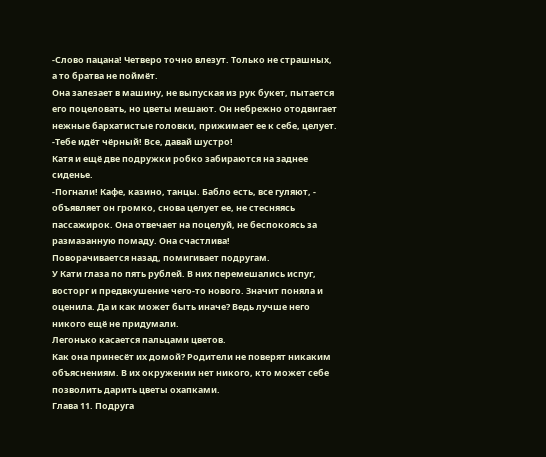-Слово пацана! Четверо точно влезут. Только не страшных, а то братва не поймёт.
Она залезает в машину, не выпуская из рук букет, пытается его поцеловать, но цветы мешают. Он небрежно отодвигает нежные бархатистые головки, прижимает ее к себе, целует.
-Тебе идёт чёрный! Все, давай шустро!
Катя и ещё две подружки робко забираются на заднее сиденье.
-Погнали! Кафе, казино, танцы. Бабло есть, все гуляют, - объявляет он громко, снова целует ее, не стесняясь пассажирок. Она отвечает на поцелуй, не беспокоясь за размазанную помаду. Она счастлива!
Поворачивается назад, помигивает подругам.
У Кати глаза по пять рублей. В них перемешались испуг, восторг и предвкушение чего-то нового. Значит поняла и оценила. Да и как может быть иначе? Ведь лучше него никого ещё не придумали.
Легонько касается пальцами цветов.
Как она принесёт их домой? Родители не поверят никаким объяснениям. В их окружении нет никого, кто может себе позволить дарить цветы охапками.
Глава 11. Подруга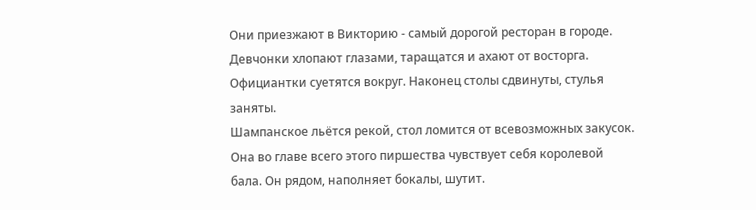Они приезжают в Викторию - самый дорогой ресторан в городе. Девчонки хлопают глазами, таращатся и ахают от восторга. Официантки суетятся вокруг. Наконец столы сдвинуты, стулья заняты.
Шампанское льётся рекой, стол ломится от всевозможных закусок. Она во главе всего этого пиршества чувствует себя королевой бала. Он рядом, наполняет бокалы, шутит.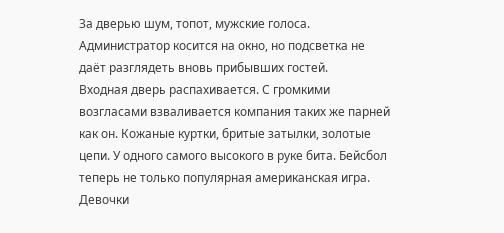За дверью шум, топот, мужские голоса. Администратор косится на окно, но подсветка не даёт разглядеть вновь прибывших гостей.
Входная дверь распахивается. С громкими возгласами взваливается компания таких же парней как он. Кожаные куртки, бритые затылки, золотые цепи. У одного самого высокого в руке бита. Бейсбол теперь не только популярная американская игра. Девочки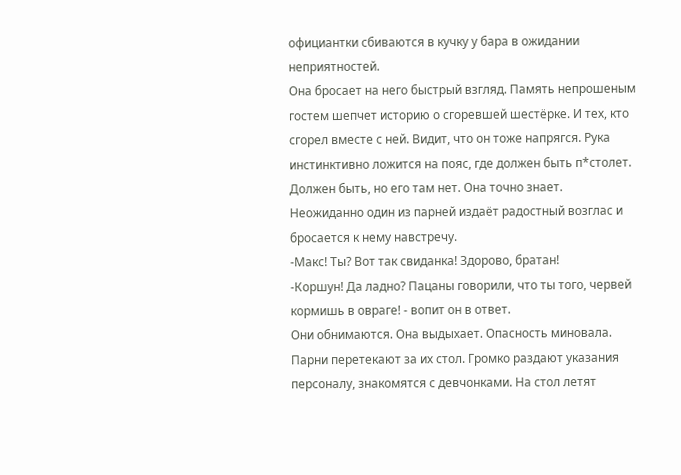официантки сбиваются в кучку у бара в ожидании неприятностей.
Она бросает на него быстрый взгляд. Память непрошеным гостем шепчет историю о сгоревшей шестёрке. И тех, кто сгорел вместе с ней. Видит, что он тоже напрягся. Рука инстинктивно ложится на пояс, где должен быть п*столет. Должен быть, но его там нет. Она точно знает.
Неожиданно один из парней издаёт радостный возглас и бросается к нему навстречу.
-Макс! Ты? Вот так свиданка! Здорово, братан!
-Коршун! Да ладно? Пацаны говорили, что ты того, червей кормишь в овраге! - вопит он в ответ.
Они обнимаются. Она выдыхает. Опасность миновала.
Парни перетекают за их стол. Громко раздают указания персоналу, знакомятся с девчонками. На стол летят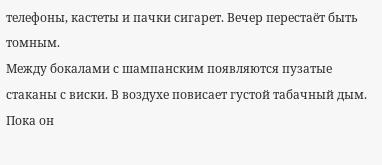телефоны, кастеты и пачки сигарет. Вечер перестаёт быть томным.
Между бокалами с шампанским появляются пузатые стаканы с виски. В воздухе повисает густой табачный дым.
Пока он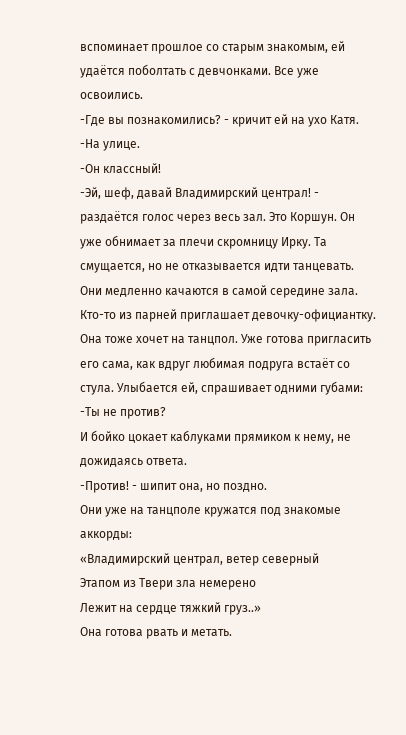вспоминает прошлое со старым знакомым, ей удаётся поболтать с девчонками. Все уже освоились.
-Где вы познакомились? - кричит ей на ухо Катя.
-На улице.
-Он классный!
-Эй, шеф, давай Владимирский централ! - раздаётся голос через весь зал. Это Коршун. Он уже обнимает за плечи скромницу Ирку. Та смущается, но не отказывается идти танцевать.
Они медленно качаются в самой середине зала. Кто-то из парней приглашает девочку-официантку.
Она тоже хочет на танцпол. Уже готова пригласить его сама, как вдруг любимая подруга встаёт со стула. Улыбается ей, спрашивает одними губами:
-Ты не против?
И бойко цокает каблуками прямиком к нему, не дожидаясь ответа.
-Против! - шипит она, но поздно.
Они уже на танцполе кружатся под знакомые аккорды:
«Владимирский централ, ветер северный
Этапом из Твери зла немерено
Лежит на сердце тяжкий груз..»
Она готова рвать и метать.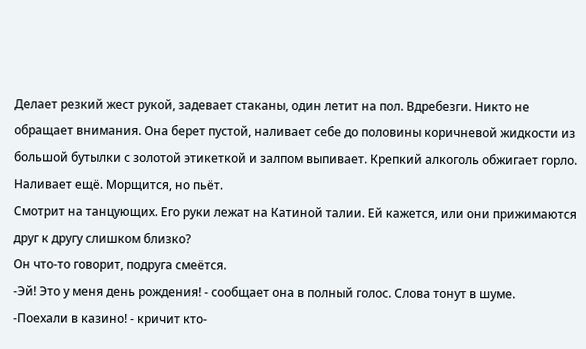Делает резкий жест рукой, задевает стаканы, один летит на пол. Вдребезги. Никто не обращает внимания. Она берет пустой, наливает себе до половины коричневой жидкости из большой бутылки с золотой этикеткой и залпом выпивает. Крепкий алкоголь обжигает горло. Наливает ещё. Морщится, но пьёт.
Смотрит на танцующих. Его руки лежат на Катиной талии. Ей кажется, или они прижимаются друг к другу слишком близко?
Он что-то говорит, подруга смеётся.
-Эй! Это у меня день рождения! - сообщает она в полный голос. Слова тонут в шуме.
-Поехали в казино! - кричит кто-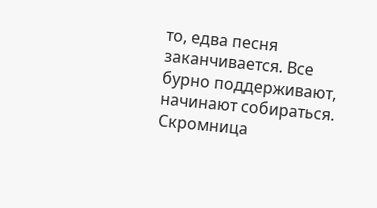то, едва песня заканчивается. Все бурно поддерживают, начинают собираться.
Скромница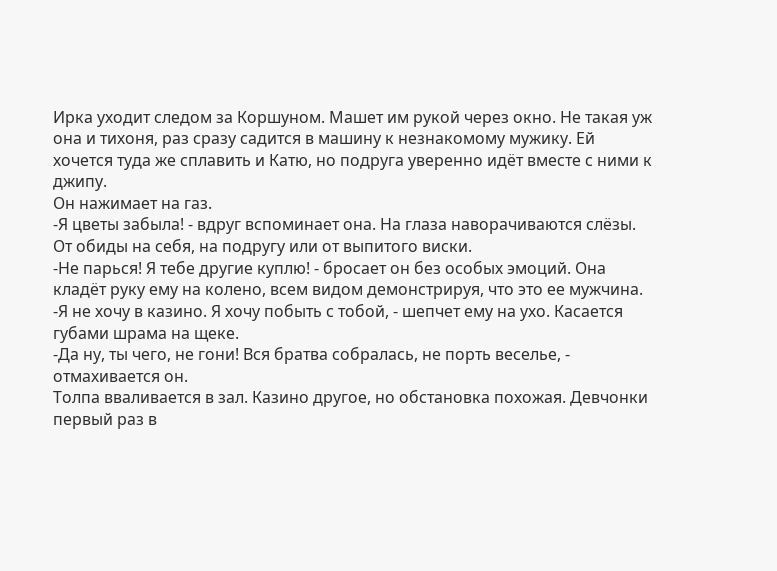Ирка уходит следом за Коршуном. Машет им рукой через окно. Не такая уж она и тихоня, раз сразу садится в машину к незнакомому мужику. Ей хочется туда же сплавить и Катю, но подруга уверенно идёт вместе с ними к джипу.
Он нажимает на газ.
-Я цветы забыла! - вдруг вспоминает она. На глаза наворачиваются слёзы. От обиды на себя, на подругу или от выпитого виски.
-Не парься! Я тебе другие куплю! - бросает он без особых эмоций. Она кладёт руку ему на колено, всем видом демонстрируя, что это ее мужчина.
-Я не хочу в казино. Я хочу побыть с тобой, - шепчет ему на ухо. Касается губами шрама на щеке.
-Да ну, ты чего, не гони! Вся братва собралась, не порть веселье, - отмахивается он.
Толпа вваливается в зал. Казино другое, но обстановка похожая. Девчонки первый раз в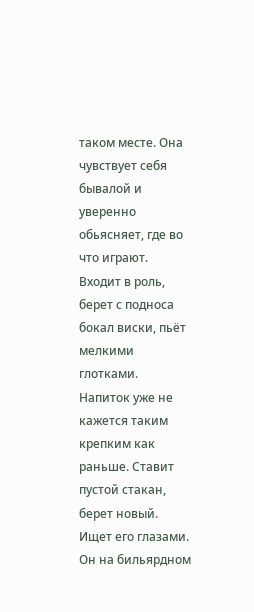таком месте. Она чувствует себя бывалой и уверенно обьясняет, где во что играют. Входит в роль, берет с подноса бокал виски, пьёт мелкими глотками. Напиток уже не кажется таким крепким как раньше. Ставит пустой стакан, берет новый.
Ищет его глазами. Он на бильярдном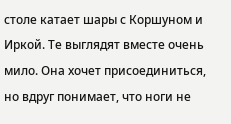столе катает шары с Коршуном и Иркой. Те выглядят вместе очень мило. Она хочет присоединиться, но вдруг понимает, что ноги не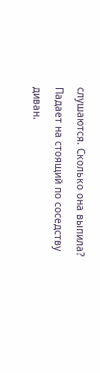слушаются. Сколько она выпила? Падает на стоящий по соседству диван.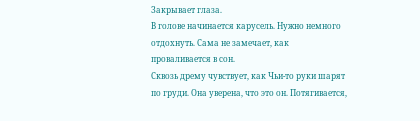Закрывает глаза.
В голове начинается карусель. Нужно немного отдохнуть. Сама не замечает, как проваливается в сон.
Сквозь дрему чувствует, как Чьи-то руки шарят по груди. Она уверена, что это он. Потягивается,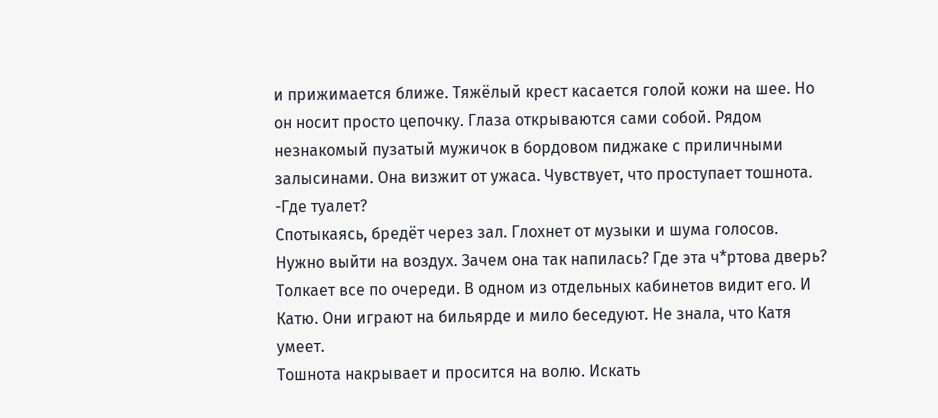и прижимается ближе. Тяжёлый крест касается голой кожи на шее. Но он носит просто цепочку. Глаза открываются сами собой. Рядом незнакомый пузатый мужичок в бордовом пиджаке с приличными залысинами. Она визжит от ужаса. Чувствует, что проступает тошнота.
-Где туалет?
Спотыкаясь, бредёт через зал. Глохнет от музыки и шума голосов.
Нужно выйти на воздух. Зачем она так напилась? Где эта ч*ртова дверь? Толкает все по очереди. В одном из отдельных кабинетов видит его. И Катю. Они играют на бильярде и мило беседуют. Не знала, что Катя умеет.
Тошнота накрывает и просится на волю. Искать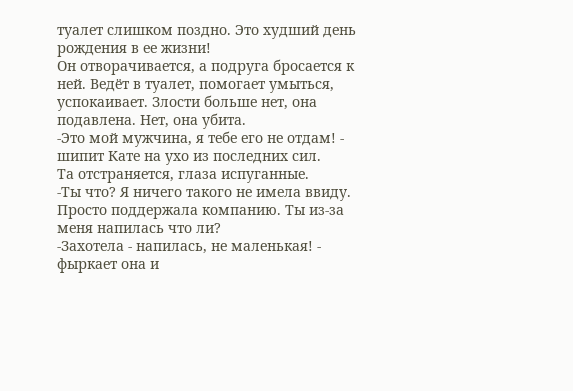туалет слишком поздно. Это худший день рождения в ее жизни!
Он отворачивается, а подруга бросается к ней. Ведёт в туалет, помогает умыться, успокаивает. Злости больше нет, она подавлена. Нет, она убита.
-Это мой мужчина, я тебе его не отдам! - шипит Кате на ухо из последних сил.
Та отстраняется, глаза испуганные.
-Ты что? Я ничего такого не имела ввиду. Просто поддержала компанию. Ты из-за меня напилась что ли?
-Захотела - напилась, не маленькая! - фыркает она и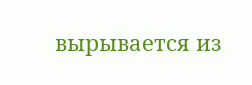вырывается из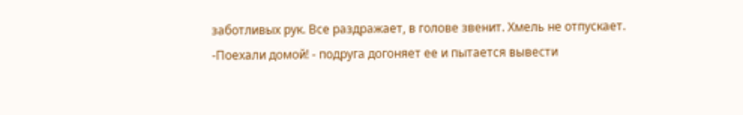заботливых рук. Все раздражает, в голове звенит. Хмель не отпускает.
-Поехали домой! - подруга догоняет ее и пытается вывести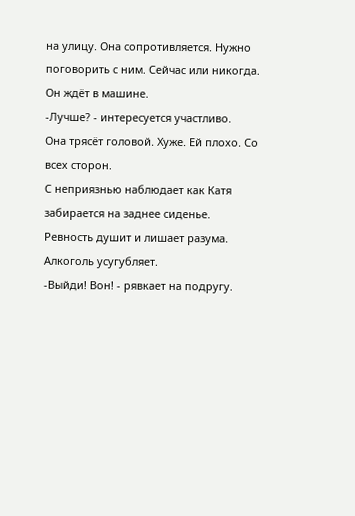на улицу. Она сопротивляется. Нужно поговорить с ним. Сейчас или никогда.
Он ждёт в машине.
-Лучше? - интересуется участливо.
Она трясёт головой. Хуже. Ей плохо. Со всех сторон.
С неприязнью наблюдает как Катя забирается на заднее сиденье. Ревность душит и лишает разума. Алкоголь усугубляет.
-Выйди! Вон! - рявкает на подругу.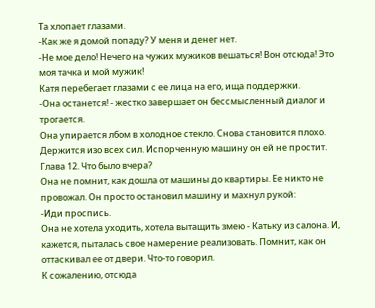Та хлопает глазами.
-Как же я домой попаду? У меня и денег нет.
-Не мое дело! Нечего на чужих мужиков вешаться! Вон отсюда! Это моя тачка и мой мужик!
Катя перебегает глазами с ее лица на его, ища поддержки.
-Она останется! - жестко завершает он бессмысленный диалог и трогается.
Она упирается лбом в холодное стекло. Снова становится плохо. Держится изо всех сил. Испорченную машину он ей не простит.
Глава 12. Что было вчера?
Она не помнит, как дошла от машины до квартиры. Ее никто не провожал. Он просто остановил машину и махнул рукой:
-Иди проспись.
Она не хотела уходить, хотела вытащить змею - Катьку из салона. И, кажется, пыталась свое намерение реализовать. Помнит, как он оттаскивал ее от двери. Что-то говорил.
К сожалению, отсюда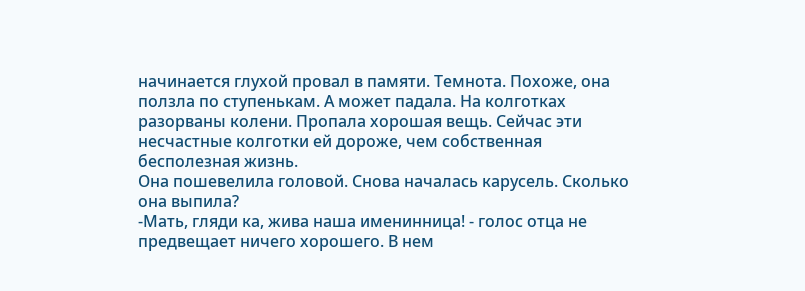начинается глухой провал в памяти. Темнота. Похоже, она ползла по ступенькам. А может падала. На колготках разорваны колени. Пропала хорошая вещь. Сейчас эти несчастные колготки ей дороже, чем собственная бесполезная жизнь.
Она пошевелила головой. Снова началась карусель. Сколько она выпила?
-Мать, гляди ка, жива наша именинница! - голос отца не предвещает ничего хорошего. В нем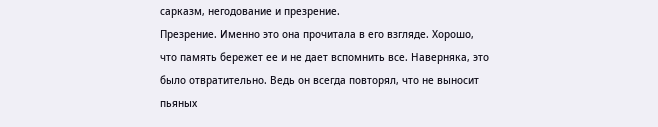сарказм, негодование и презрение.
Презрение. Именно это она прочитала в его взгляде. Хорошо, что память бережет ее и не дает вспомнить все. Наверняка, это было отвратительно. Ведь он всегда повторял, что не выносит пьяных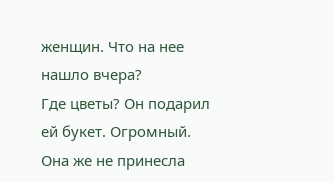женщин. Что на нее нашло вчера?
Где цветы? Он подарил ей букет. Огромный. Она же не принесла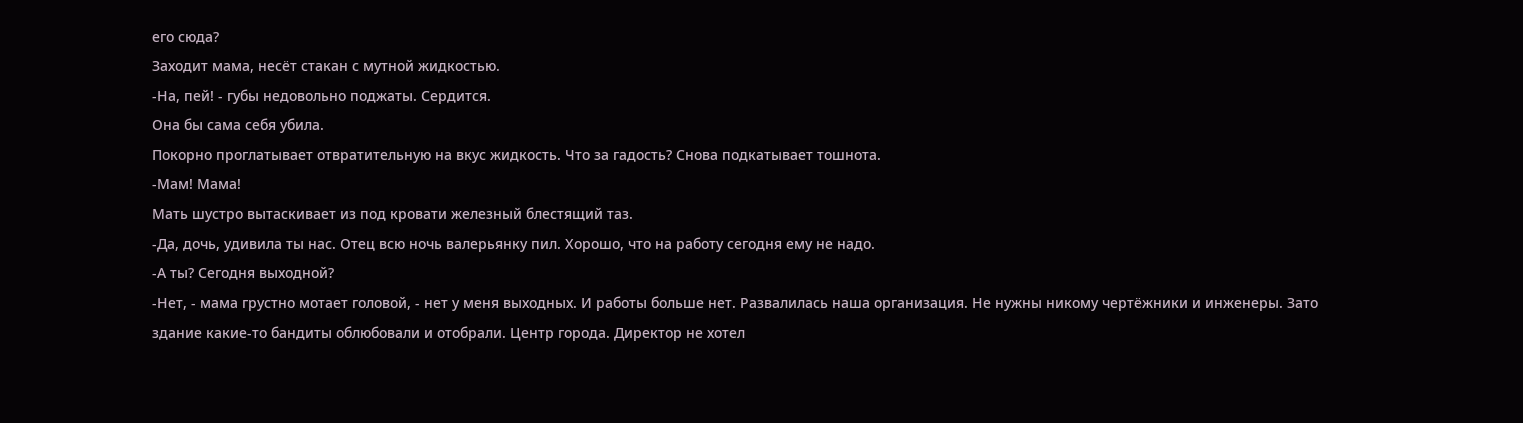его сюда?
Заходит мама, несёт стакан с мутной жидкостью.
-На, пей! - губы недовольно поджаты. Сердится.
Она бы сама себя убила.
Покорно проглатывает отвратительную на вкус жидкость. Что за гадость? Снова подкатывает тошнота.
-Мам! Мама!
Мать шустро вытаскивает из под кровати железный блестящий таз.
-Да, дочь, удивила ты нас. Отец всю ночь валерьянку пил. Хорошо, что на работу сегодня ему не надо.
-А ты? Сегодня выходной?
-Нет, - мама грустно мотает головой, - нет у меня выходных. И работы больше нет. Развалилась наша организация. Не нужны никому чертёжники и инженеры. Зато здание какие-то бандиты облюбовали и отобрали. Центр города. Директор не хотел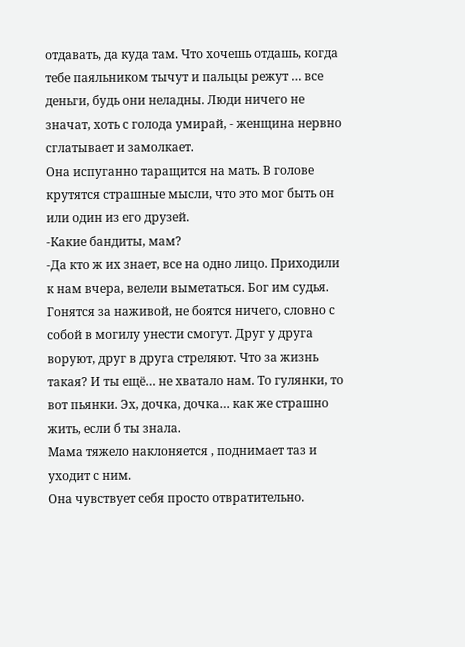отдавать, да куда там. Что хочешь отдашь, когда тебе паяльником тычут и пальцы режут … все деньги, будь они неладны. Люди ничего не значат, хоть с голода умирай, - женщина нервно сглатывает и замолкает.
Она испуганно таращится на мать. В голове крутятся страшные мысли, что это мог быть он или один из его друзей.
-Какие бандиты, мам?
-Да кто ж их знает, все на одно лицо. Приходили к нам вчера, велели выметаться. Бог им судья. Гонятся за наживой, не боятся ничего, словно с собой в могилу унести смогут. Друг у друга воруют, друг в друга стреляют. Что за жизнь такая? И ты ещё… не хватало нам. То гулянки, то вот пьянки. Эх, дочка, дочка… как же страшно жить, если б ты знала.
Мама тяжело наклоняется , поднимает таз и уходит с ним.
Она чувствует себя просто отвратительно.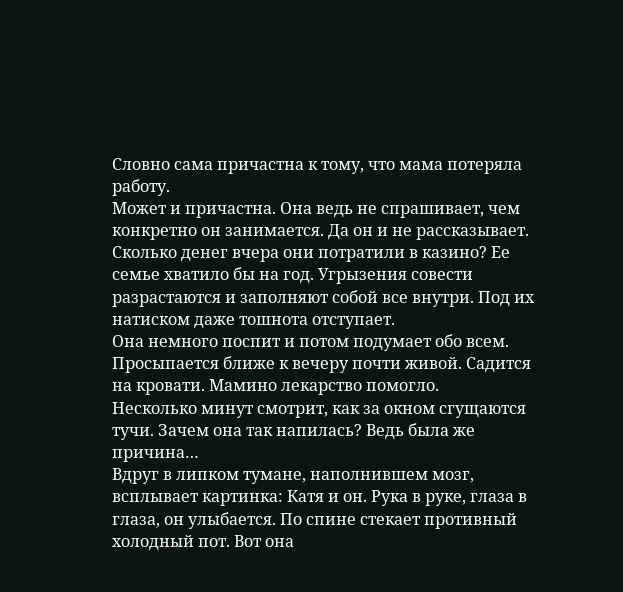Словно сама причастна к тому, что мама потеряла работу.
Может и причастна. Она ведь не спрашивает, чем конкретно он занимается. Да он и не рассказывает. Сколько денег вчера они потратили в казино? Ее семье хватило бы на год. Угрызения совести разрастаются и заполняют собой все внутри. Под их натиском даже тошнота отступает.
Она немного поспит и потом подумает обо всем.
Просыпается ближе к вечеру почти живой. Садится на кровати. Мамино лекарство помогло.
Несколько минут смотрит, как за окном сгущаются тучи. Зачем она так напилась? Ведь была же причина…
Вдруг в липком тумане, наполнившем мозг, всплывает картинка: Катя и он. Рука в руке, глаза в глаза, он улыбается. По спине стекает противный холодный пот. Вот она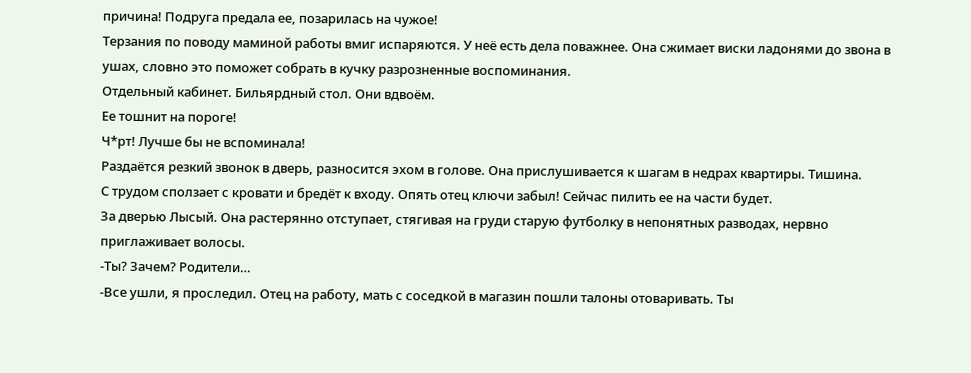причина! Подруга предала ее, позарилась на чужое!
Терзания по поводу маминой работы вмиг испаряются. У неё есть дела поважнее. Она сжимает виски ладонями до звона в ушах, словно это поможет собрать в кучку разрозненные воспоминания.
Отдельный кабинет. Бильярдный стол. Они вдвоём.
Ее тошнит на пороге!
Ч*рт! Лучше бы не вспоминала!
Раздаётся резкий звонок в дверь, разносится эхом в голове. Она прислушивается к шагам в недрах квартиры. Тишина.
С трудом сползает с кровати и бредёт к входу. Опять отец ключи забыл! Сейчас пилить ее на части будет.
За дверью Лысый. Она растерянно отступает, стягивая на груди старую футболку в непонятных разводах, нервно приглаживает волосы.
-Ты? Зачем? Родители…
-Все ушли, я проследил. Отец на работу, мать с соседкой в магазин пошли талоны отоваривать. Ты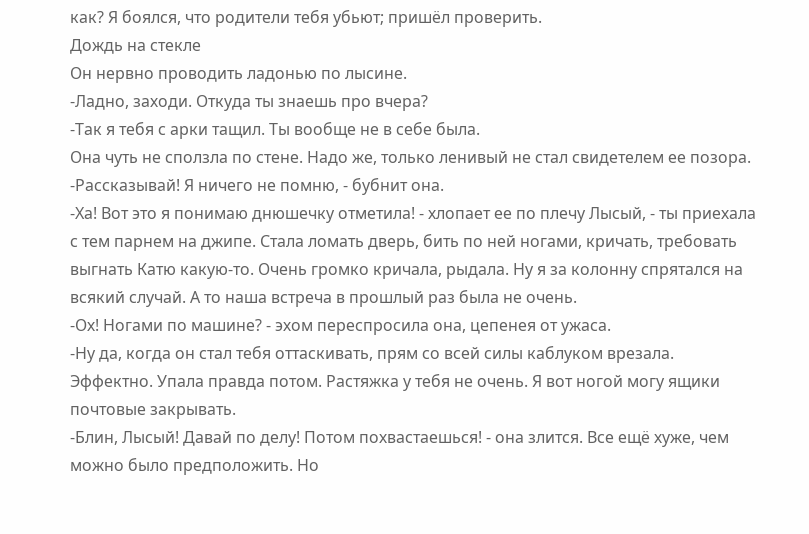как? Я боялся, что родители тебя убьют; пришёл проверить.
Дождь на стекле
Он нервно проводить ладонью по лысине.
-Ладно, заходи. Откуда ты знаешь про вчера?
-Так я тебя с арки тащил. Ты вообще не в себе была.
Она чуть не сползла по стене. Надо же, только ленивый не стал свидетелем ее позора.
-Рассказывай! Я ничего не помню, - бубнит она.
-Ха! Вот это я понимаю днюшечку отметила! - хлопает ее по плечу Лысый, - ты приехала с тем парнем на джипе. Стала ломать дверь, бить по ней ногами, кричать, требовать выгнать Катю какую-то. Очень громко кричала, рыдала. Ну я за колонну спрятался на всякий случай. А то наша встреча в прошлый раз была не очень.
-Ох! Ногами по машине? - эхом переспросила она, цепенея от ужаса.
-Ну да, когда он стал тебя оттаскивать, прям со всей силы каблуком врезала. Эффектно. Упала правда потом. Растяжка у тебя не очень. Я вот ногой могу ящики почтовые закрывать.
-Блин, Лысый! Давай по делу! Потом похвастаешься! - она злится. Все ещё хуже, чем можно было предположить. Но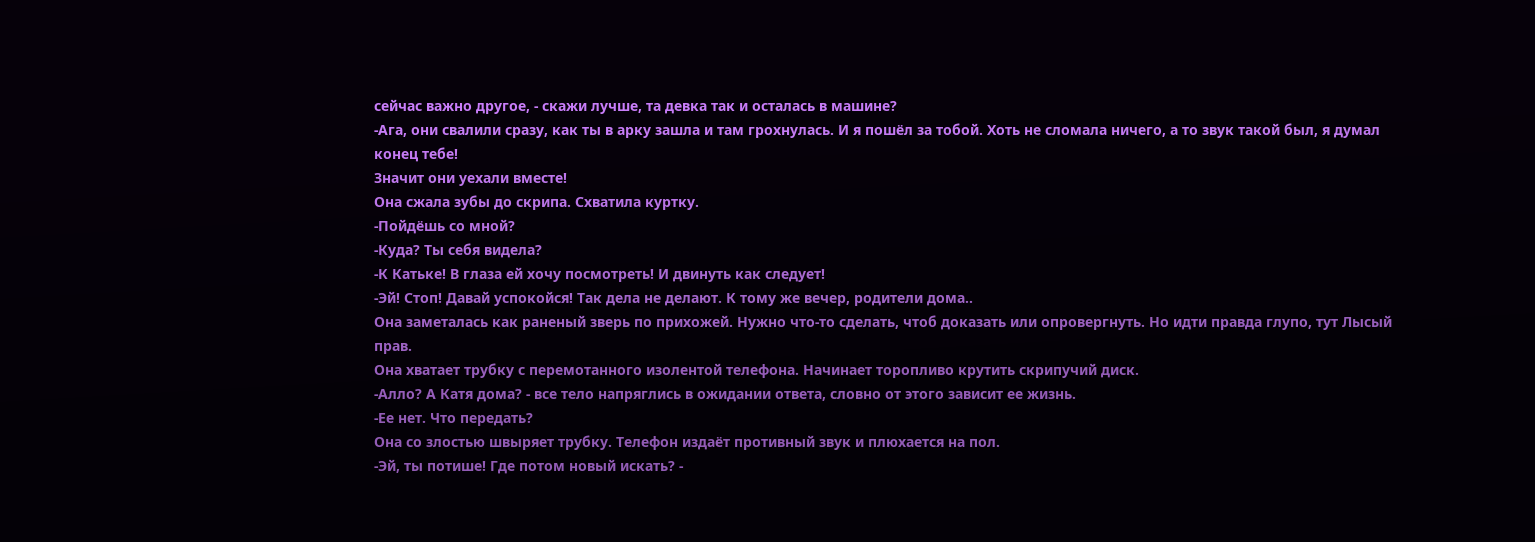сейчас важно другое, - скажи лучше, та девка так и осталась в машине?
-Ага, они свалили сразу, как ты в арку зашла и там грохнулась. И я пошёл за тобой. Хоть не сломала ничего, а то звук такой был, я думал конец тебе!
Значит они уехали вместе!
Она сжала зубы до скрипа. Схватила куртку.
-Пойдёшь со мной?
-Куда? Ты себя видела?
-К Катьке! В глаза ей хочу посмотреть! И двинуть как следует!
-Эй! Стоп! Давай успокойся! Так дела не делают. К тому же вечер, родители дома..
Она заметалась как раненый зверь по прихожей. Нужно что-то сделать, чтоб доказать или опровергнуть. Но идти правда глупо, тут Лысый прав.
Она хватает трубку с перемотанного изолентой телефона. Начинает торопливо крутить скрипучий диск.
-Алло? А Катя дома? - все тело напряглись в ожидании ответа, словно от этого зависит ее жизнь.
-Ее нет. Что передать?
Она со злостью швыряет трубку. Телефон издаёт противный звук и плюхается на пол.
-Эй, ты потише! Где потом новый искать? -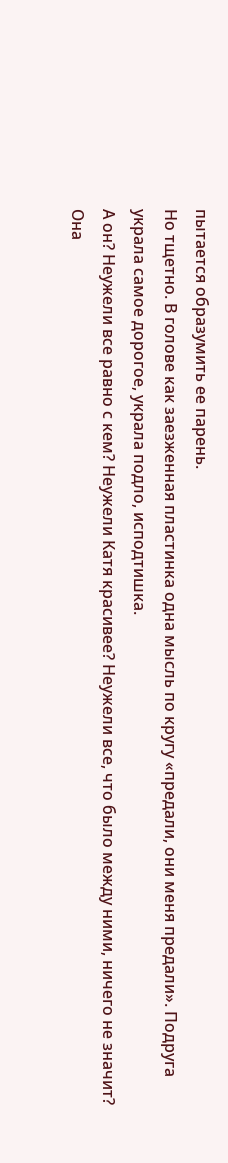пытается образумить ее парень.
Но тщетно. В голове как заезженная пластинка одна мысль по кругу «предали, они меня предали». Подруга украла самое дорогое, украла подло, исподтишка.
А он? Неужели все равно с кем? Неужели Катя красивее? Неужели все, что было между ними, ничего не значит? Она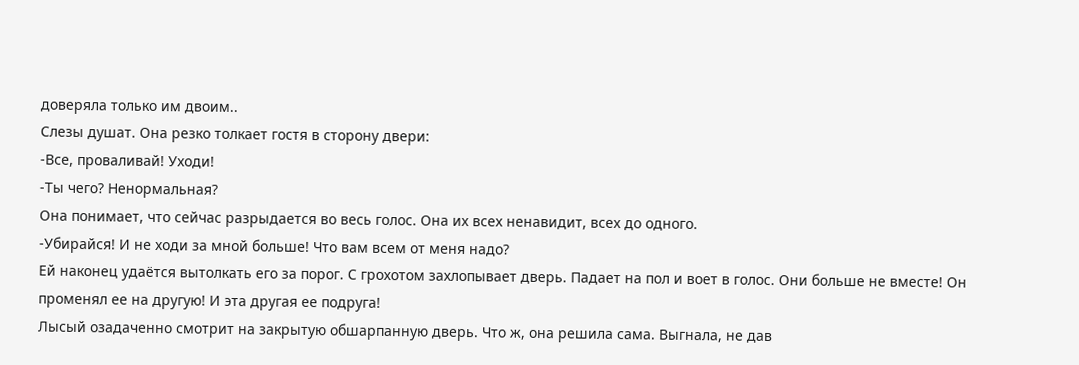доверяла только им двоим..
Слезы душат. Она резко толкает гостя в сторону двери:
-Все, проваливай! Уходи!
-Ты чего? Ненормальная?
Она понимает, что сейчас разрыдается во весь голос. Она их всех ненавидит, всех до одного.
-Убирайся! И не ходи за мной больше! Что вам всем от меня надо?
Ей наконец удаётся вытолкать его за порог. С грохотом захлопывает дверь. Падает на пол и воет в голос. Они больше не вместе! Он променял ее на другую! И эта другая ее подруга!
Лысый озадаченно смотрит на закрытую обшарпанную дверь. Что ж, она решила сама. Выгнала, не дав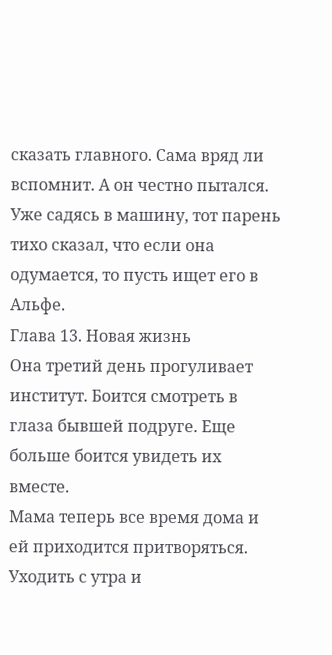сказать главного. Сама вряд ли вспомнит. А он честно пытался. Уже садясь в машину, тот парень тихо сказал, что если она одумается, то пусть ищет его в Альфе.
Глава 13. Новая жизнь
Она третий день прогуливает институт. Боится смотреть в глаза бывшей подруге. Еще больше боится увидеть их вместе.
Мама теперь все время дома и ей приходится притворяться. Уходить с утра и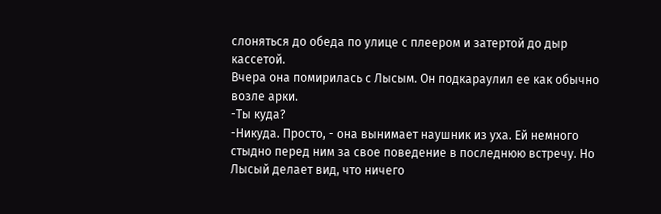слоняться до обеда по улице с плеером и затертой до дыр кассетой.
Вчера она помирилась с Лысым. Он подкараулил ее как обычно возле арки.
-Ты куда?
-Никуда. Просто, - она вынимает наушник из уха. Ей немного стыдно перед ним за свое поведение в последнюю встречу. Но Лысый делает вид, что ничего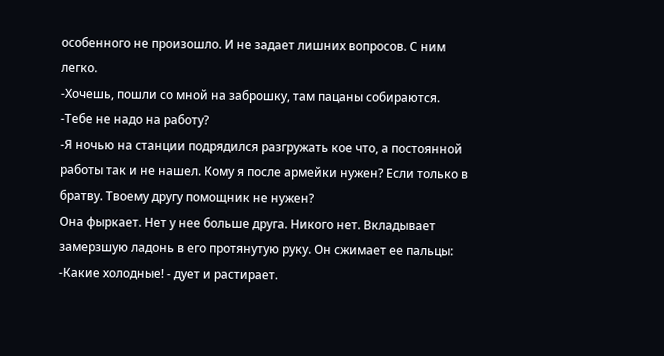особенного не произошло. И не задает лишних вопросов. С ним легко.
-Хочешь, пошли со мной на заброшку, там пацаны собираются.
-Тебе не надо на работу?
-Я ночью на станции подрядился разгружать кое что, а постоянной работы так и не нашел. Кому я после армейки нужен? Если только в братву. Твоему другу помощник не нужен?
Она фыркает. Нет у нее больше друга. Никого нет. Вкладывает замерзшую ладонь в его протянутую руку. Он сжимает ее пальцы:
-Какие холодные! - дует и растирает.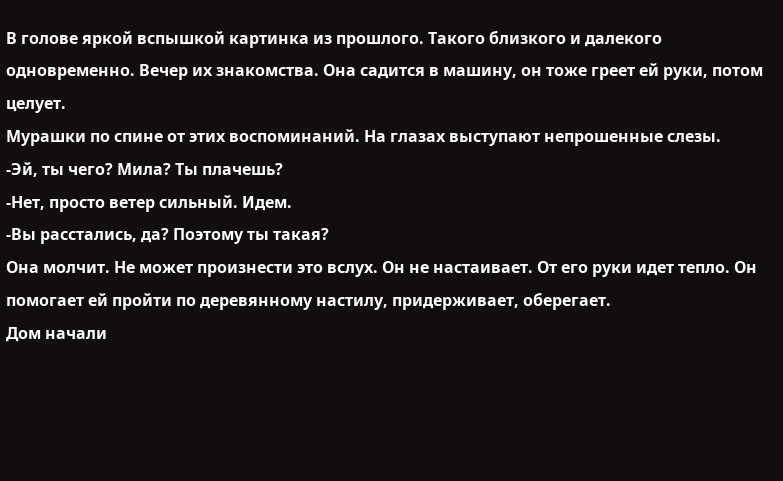В голове яркой вспышкой картинка из прошлого. Такого близкого и далекого одновременно. Вечер их знакомства. Она садится в машину, он тоже греет ей руки, потом целует.
Мурашки по спине от этих воспоминаний. На глазах выступают непрошенные слезы.
-Эй, ты чего? Мила? Ты плачешь?
-Нет, просто ветер сильный. Идем.
-Вы расстались, да? Поэтому ты такая?
Она молчит. Не может произнести это вслух. Он не настаивает. От его руки идет тепло. Он помогает ей пройти по деревянному настилу, придерживает, оберегает.
Дом начали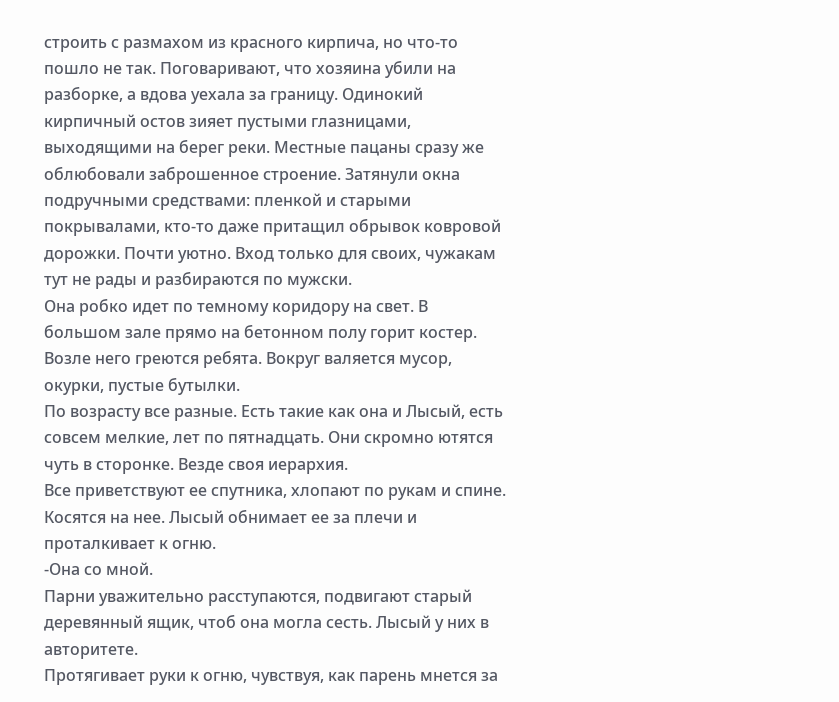строить с размахом из красного кирпича, но что-то пошло не так. Поговаривают, что хозяина убили на разборке, а вдова уехала за границу. Одинокий кирпичный остов зияет пустыми глазницами, выходящими на берег реки. Местные пацаны сразу же облюбовали заброшенное строение. Затянули окна подручными средствами: пленкой и старыми покрывалами, кто-то даже притащил обрывок ковровой дорожки. Почти уютно. Вход только для своих, чужакам тут не рады и разбираются по мужски.
Она робко идет по темному коридору на свет. В большом зале прямо на бетонном полу горит костер. Возле него греются ребята. Вокруг валяется мусор, окурки, пустые бутылки.
По возрасту все разные. Есть такие как она и Лысый, есть совсем мелкие, лет по пятнадцать. Они скромно ютятся чуть в сторонке. Везде своя иерархия.
Все приветствуют ее спутника, хлопают по рукам и спине. Косятся на нее. Лысый обнимает ее за плечи и проталкивает к огню.
-Она со мной.
Парни уважительно расступаются, подвигают старый деревянный ящик, чтоб она могла сесть. Лысый у них в авторитете.
Протягивает руки к огню, чувствуя, как парень мнется за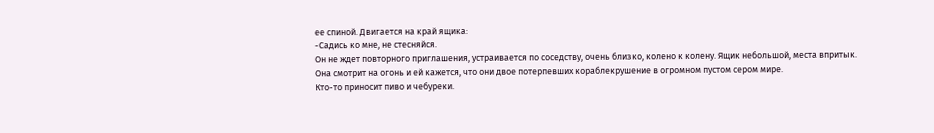ее спиной. Двигается на край ящика:
-Садись ко мне, не стесняйся.
Он не ждет повторного приглашения, устраивается по соседству, очень близко, колено к колену. Ящик небольшой, места впритык. Она смотрит на огонь и ей кажется, что они двое потерпевших кораблекрушение в огромном пустом сером мире.
Кто-то приносит пиво и чебуреки.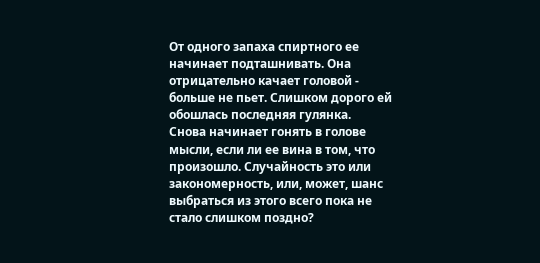От одного запаха спиртного ее начинает подташнивать. Она отрицательно качает головой - больше не пьет. Слишком дорого ей обошлась последняя гулянка.
Снова начинает гонять в голове мысли, если ли ее вина в том, что произошло. Случайность это или закономерность, или, может, шанс выбраться из этого всего пока не стало слишком поздно?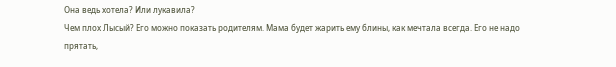Она ведь хотела? Или лукавила?
Чем плох Лысый? Его можно показать родителям. Мама будет жарить ему блины, как мечтала всегда. Его не надо прятать,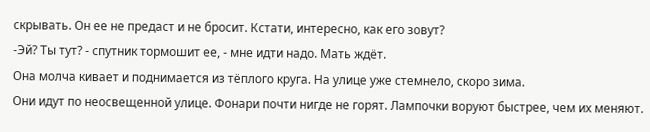скрывать. Он ее не предаст и не бросит. Кстати, интересно, как его зовут?
-Эй? Ты тут? - спутник тормошит ее, - мне идти надо. Мать ждёт.
Она молча кивает и поднимается из тёплого круга. На улице уже стемнело, скоро зима.
Они идут по неосвещенной улице. Фонари почти нигде не горят. Лампочки воруют быстрее, чем их меняют.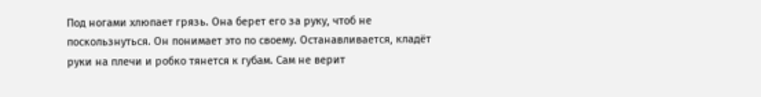Под ногами хлюпает грязь. Она берет его за руку, чтоб не поскользнуться. Он понимает это по своему. Останавливается, кладёт руки на плечи и робко тянется к губам. Сам не верит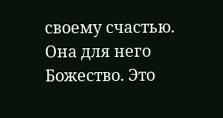своему счастью. Она для него Божество. Это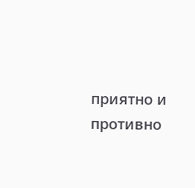приятно и противно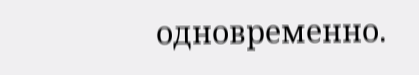одновременно.